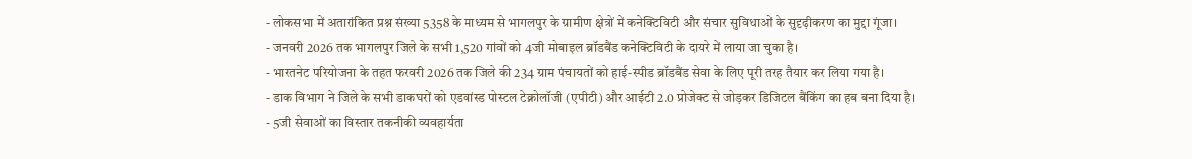- लोकसभा में अतारांकित प्रश्न संख्या 5358 के माध्यम से भागलपुर के ग्रामीण क्षेत्रों में कनेक्टिविटी और संचार सुविधाओं के सुदृढ़ीकरण का मुद्दा गूंजा।
- जनवरी 2026 तक भागलपुर जिले के सभी 1,520 गांवों को 4जी मोबाइल ब्रॉडबैंड कनेक्टिविटी के दायरे में लाया जा चुका है।
- भारतनेट परियोजना के तहत फरवरी 2026 तक जिले की 234 ग्राम पंचायतों को हाई-स्पीड ब्रॉडबैंड सेवा के लिए पूरी तरह तैयार कर लिया गया है।
- डाक विभाग ने जिले के सभी डाकघरों को एडवांस्ड पोस्टल टेक्नोलॉजी (एपीटी) और आईटी 2.0 प्रोजेक्ट से जोड़कर डिजिटल बैंकिंग का हब बना दिया है।
- 5जी सेवाओं का विस्तार तकनीकी व्यवहार्यता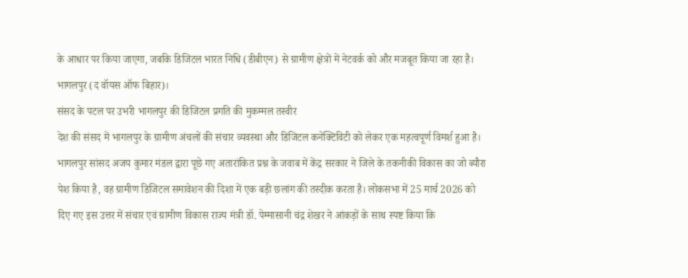के आधार पर किया जाएगा, जबकि डिजिटल भारत निधि (डीबीएन) से ग्रामीण क्षेत्रों में नेटवर्क को और मजबूत किया जा रहा है।
भागलपुर (द वॉयस ऑफ बिहार)।
संसद के पटल पर उभरी भागलपुर की डिजिटल प्रगति की मुकम्मल तस्वीर
देश की संसद में भागलपुर के ग्रामीण अंचलों की संचार व्यवस्था और डिजिटल कनेक्टिविटी को लेकर एक महत्वपूर्ण विमर्श हुआ है। भागलपुर सांसद अजय कुमार मंडल द्वारा पूछे गए अतारांकित प्रश्न के जवाब में केंद्र सरकार ने जिले के तकनीकी विकास का जो ब्यौरा पेश किया है, वह ग्रामीण डिजिटल समावेशन की दिशा में एक बड़ी छलांग की तस्दीक करता है। लोकसभा में 25 मार्च 2026 को दिए गए इस उत्तर में संचार एवं ग्रामीण विकास राज्य मंत्री डॉ. पेम्मासानी चंद्र शेखर ने आंकड़ों के साथ स्पष्ट किया कि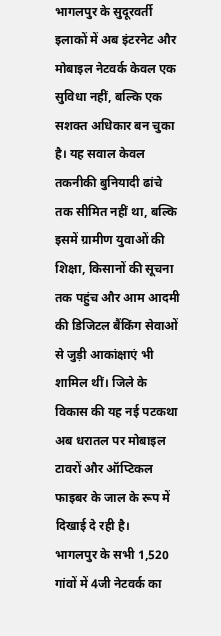भागलपुर के सुदूरवर्ती इलाकों में अब इंटरनेट और मोबाइल नेटवर्क केवल एक सुविधा नहीं, बल्कि एक सशक्त अधिकार बन चुका है। यह सवाल केवल तकनीकी बुनियादी ढांचे तक सीमित नहीं था, बल्कि इसमें ग्रामीण युवाओं की शिक्षा, किसानों की सूचना तक पहुंच और आम आदमी की डिजिटल बैंकिंग सेवाओं से जुड़ी आकांक्षाएं भी शामिल थीं। जिले के विकास की यह नई पटकथा अब धरातल पर मोबाइल टावरों और ऑप्टिकल फाइबर के जाल के रूप में दिखाई दे रही है।
भागलपुर के सभी 1,520 गांवों में 4जी नेटवर्क का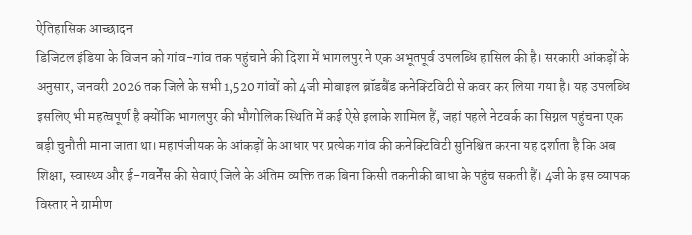ऐतिहासिक आच्छादन
डिजिटल इंडिया के विजन को गांव-गांव तक पहुंचाने की दिशा में भागलपुर ने एक अभूतपूर्व उपलब्धि हासिल की है। सरकारी आंकड़ों के अनुसार, जनवरी 2026 तक जिले के सभी 1,520 गांवों को 4जी मोबाइल ब्रॉडबैंड कनेक्टिविटी से कवर कर लिया गया है। यह उपलब्धि इसलिए भी महत्वपूर्ण है क्योंकि भागलपुर की भौगोलिक स्थिति में कई ऐसे इलाके शामिल हैं, जहां पहले नेटवर्क का सिग्नल पहुंचना एक बड़ी चुनौती माना जाता था। महापंजीयक के आंकड़ों के आधार पर प्रत्येक गांव की कनेक्टिविटी सुनिश्चित करना यह दर्शाता है कि अब शिक्षा, स्वास्थ्य और ई-गवर्नेंस की सेवाएं जिले के अंतिम व्यक्ति तक बिना किसी तकनीकी बाधा के पहुंच सकती हैं। 4जी के इस व्यापक विस्तार ने ग्रामीण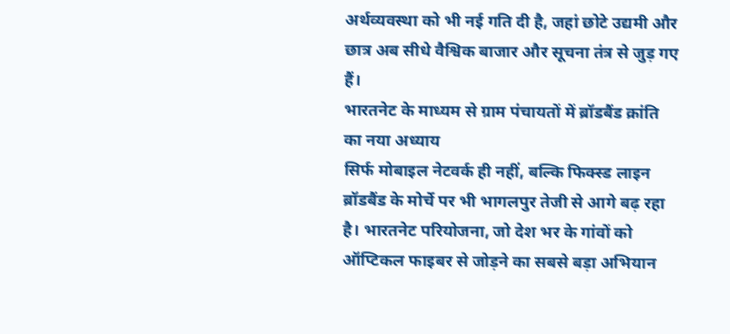अर्थव्यवस्था को भी नई गति दी है, जहां छोटे उद्यमी और छात्र अब सीधे वैश्विक बाजार और सूचना तंत्र से जुड़ गए हैं।
भारतनेट के माध्यम से ग्राम पंचायतों में ब्रॉडबैंड क्रांति का नया अध्याय
सिर्फ मोबाइल नेटवर्क ही नहीं, बल्कि फिक्स्ड लाइन ब्रॉडबैंड के मोर्चे पर भी भागलपुर तेजी से आगे बढ़ रहा है। भारतनेट परियोजना, जो देश भर के गांवों को ऑप्टिकल फाइबर से जोड़ने का सबसे बड़ा अभियान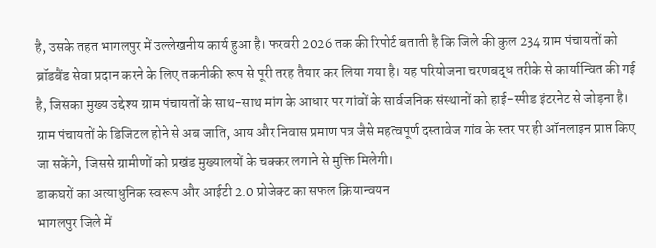है, उसके तहत भागलपुर में उल्लेखनीय कार्य हुआ है। फरवरी 2026 तक की रिपोर्ट बताती है कि जिले की कुल 234 ग्राम पंचायतों को ब्रॉडबैंड सेवा प्रदान करने के लिए तकनीकी रूप से पूरी तरह तैयार कर लिया गया है। यह परियोजना चरणबद्ध तरीके से कार्यान्वित की गई है, जिसका मुख्य उद्देश्य ग्राम पंचायतों के साथ-साथ मांग के आधार पर गांवों के सार्वजनिक संस्थानों को हाई-स्पीड इंटरनेट से जोड़ना है। ग्राम पंचायतों के डिजिटल होने से अब जाति, आय और निवास प्रमाण पत्र जैसे महत्वपूर्ण दस्तावेज गांव के स्तर पर ही ऑनलाइन प्राप्त किए जा सकेंगे, जिससे ग्रामीणों को प्रखंड मुख्यालयों के चक्कर लगाने से मुक्ति मिलेगी।
डाकघरों का अत्याधुनिक स्वरूप और आईटी 2.0 प्रोजेक्ट का सफल क्रियान्वयन
भागलपुर जिले में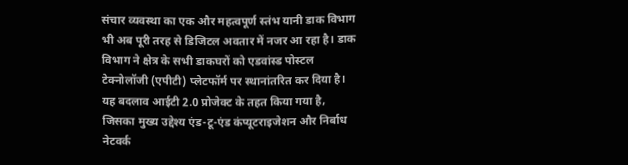संचार व्यवस्था का एक और महत्वपूर्ण स्तंभ यानी डाक विभाग भी अब पूरी तरह से डिजिटल अवतार में नजर आ रहा है। डाक विभाग ने क्षेत्र के सभी डाकघरों को एडवांस्ड पोस्टल टेक्नोलॉजी (एपीटी) प्लेटफॉर्म पर स्थानांतरित कर दिया है। यह बदलाव आईटी 2.0 प्रोजेक्ट के तहत किया गया है, जिसका मुख्य उद्देश्य एंड-टू-एंड कंप्यूटराइजेशन और निर्बाध नेटवर्क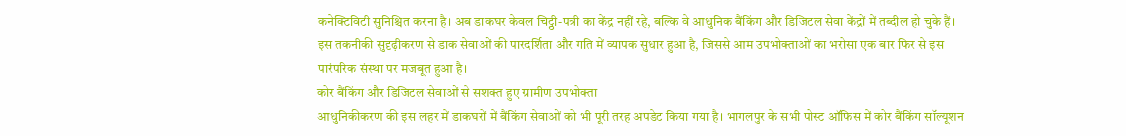कनेक्टिविटी सुनिश्चित करना है। अब डाकघर केवल चिट्ठी-पत्री का केंद्र नहीं रहे, बल्कि वे आधुनिक बैंकिंग और डिजिटल सेवा केंद्रों में तब्दील हो चुके हैं। इस तकनीकी सुदृढ़ीकरण से डाक सेवाओं की पारदर्शिता और गति में व्यापक सुधार हुआ है, जिससे आम उपभोक्ताओं का भरोसा एक बार फिर से इस पारंपरिक संस्था पर मजबूत हुआ है।
कोर बैंकिंग और डिजिटल सेवाओं से सशक्त हुए ग्रामीण उपभोक्ता
आधुनिकीकरण की इस लहर में डाकघरों में बैंकिंग सेवाओं को भी पूरी तरह अपडेट किया गया है। भागलपुर के सभी पोस्ट ऑफिस में कोर बैंकिंग सॉल्यूशन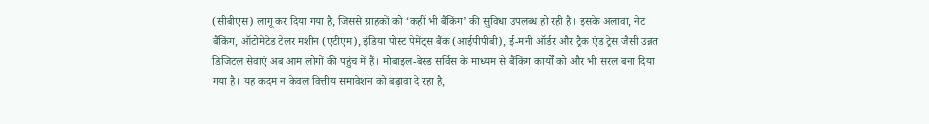(सीबीएस) लागू कर दिया गया है, जिससे ग्राहकों को ‘कहीं भी बैंकिंग’ की सुविधा उपलब्ध हो रही है। इसके अलावा, नेट बैंकिंग, ऑटोमेटेड टेलर मशीन (एटीएम), इंडिया पोस्ट पेमेंट्स बैंक (आईपीपीबी), ई-मनी ऑर्डर और ट्रैक एंड ट्रेस जैसी उन्नत डिजिटल सेवाएं अब आम लोगों की पहुंच में हैं। मोबाइल-बेस्ड सर्विस के माध्यम से बैंकिंग कार्यों को और भी सरल बना दिया गया है। यह कदम न केवल वित्तीय समावेशन को बढ़ावा दे रहा है,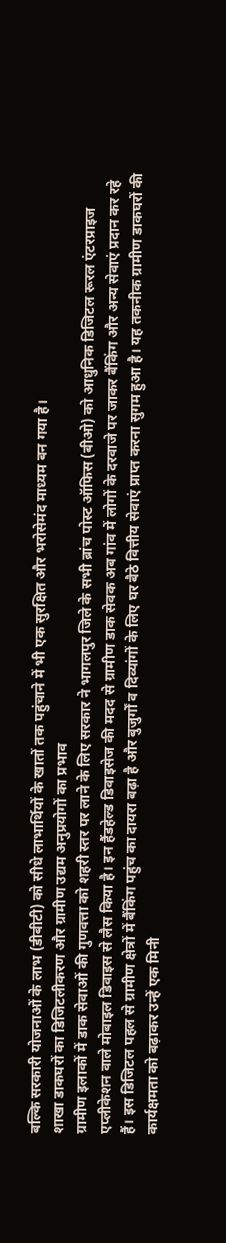बल्कि सरकारी योजनाओं के लाभ (डीबीटी) को सीधे लाभार्थियों के खातों तक पहुंचाने में भी एक सुरक्षित और भरोसेमंद माध्यम बन गया है।
शाखा डाकघरों का डिजिटलीकरण और ग्रामीण उद्यम अनुप्रयोगों का प्रभाव
ग्रामीण इलाकों में डाक सेवाओं की गुणवत्ता को शहरी स्तर पर लाने के लिए सरकार ने भागलपुर जिले के सभी ब्रांच पोस्ट ऑफिस (बीओ) को आधुनिक डिजिटल रूरल एंटरप्राइज एप्लीकेशन वाले मोबाइल डिवाइस से लैस किया है। इन हैंडहेल्ड डिवाइसेज की मदद से ग्रामीण डाक सेवक अब गांव में लोगों के दरवाजे पर जाकर बैंकिंग और अन्य सेवाएं प्रदान कर रहे हैं। इस डिजिटल पहल से ग्रामीण क्षेत्रों में बैंकिंग पहुंच का दायरा बढ़ा है और बुजुर्गों व दिव्यांगों के लिए घर बैठे वित्तीय सेवाएं प्राप्त करना सुगम हुआ है। यह तकनीक ग्रामीण डाकघरों की कार्यक्षमता को बढ़ाकर उन्हें एक मिनी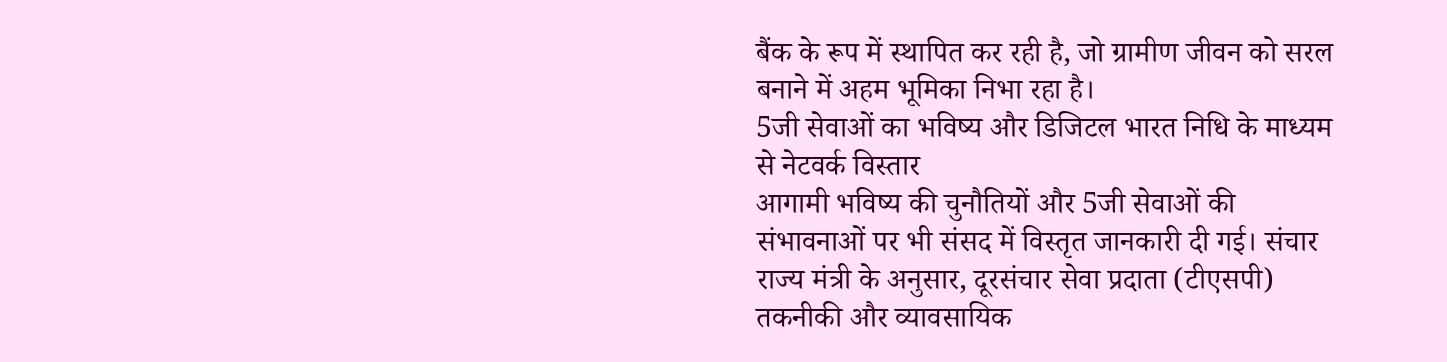बैंक के रूप में स्थापित कर रही है, जो ग्रामीण जीवन को सरल बनाने में अहम भूमिका निभा रहा है।
5जी सेवाओं का भविष्य और डिजिटल भारत निधि के माध्यम से नेटवर्क विस्तार
आगामी भविष्य की चुनौतियों और 5जी सेवाओं की संभावनाओं पर भी संसद में विस्तृत जानकारी दी गई। संचार राज्य मंत्री के अनुसार, दूरसंचार सेवा प्रदाता (टीएसपी) तकनीकी और व्यावसायिक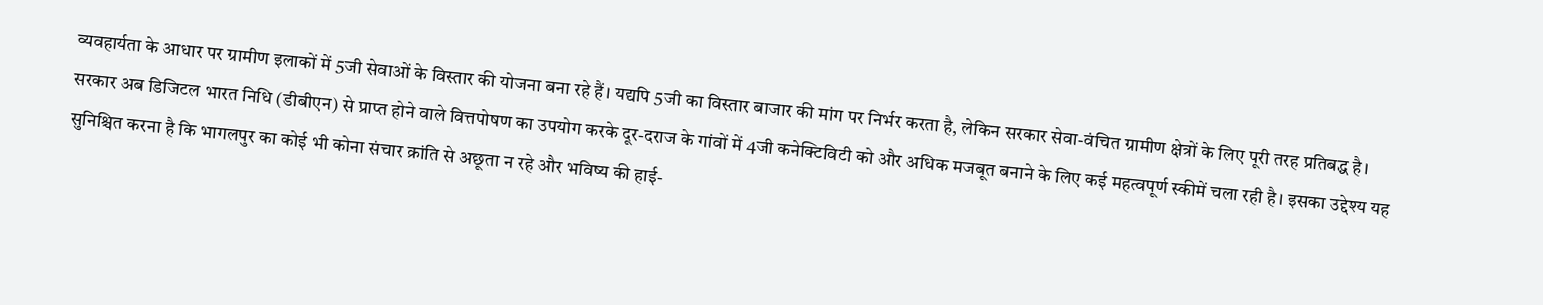व्यवहार्यता के आधार पर ग्रामीण इलाकों में 5जी सेवाओं के विस्तार की योजना बना रहे हैं। यद्यपि 5जी का विस्तार बाजार की मांग पर निर्भर करता है, लेकिन सरकार सेवा-वंचित ग्रामीण क्षेत्रों के लिए पूरी तरह प्रतिबद्ध है। सरकार अब डिजिटल भारत निधि (डीबीएन) से प्राप्त होने वाले वित्तपोषण का उपयोग करके दूर-दराज के गांवों में 4जी कनेक्टिविटी को और अधिक मजबूत बनाने के लिए कई महत्वपूर्ण स्कीमें चला रही है। इसका उद्देश्य यह सुनिश्चित करना है कि भागलपुर का कोई भी कोना संचार क्रांति से अछूता न रहे और भविष्य की हाई-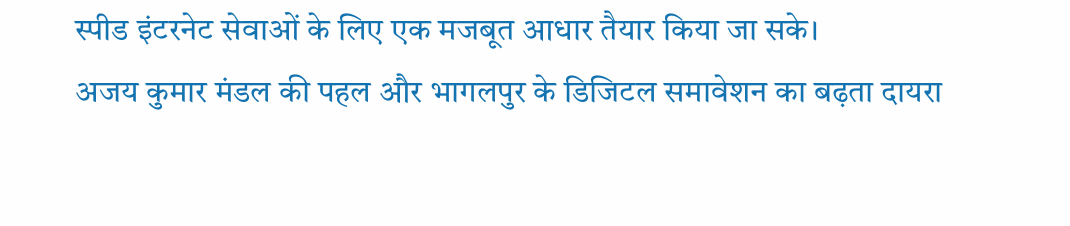स्पीड इंटरनेट सेवाओं के लिए एक मजबूत आधार तैयार किया जा सके।
अजय कुमार मंडल की पहल और भागलपुर के डिजिटल समावेशन का बढ़ता दायरा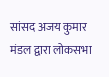सांसद अजय कुमार मंडल द्वारा लोकसभा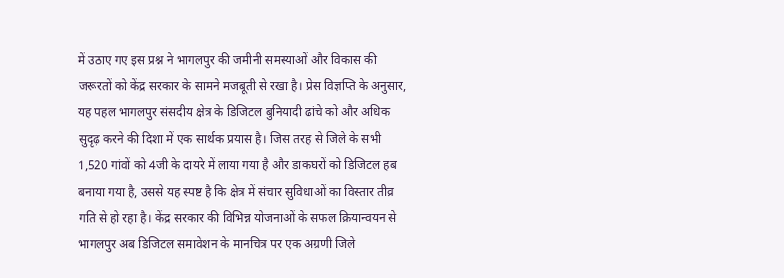में उठाए गए इस प्रश्न ने भागलपुर की जमीनी समस्याओं और विकास की जरूरतों को केंद्र सरकार के सामने मजबूती से रखा है। प्रेस विज्ञप्ति के अनुसार, यह पहल भागलपुर संसदीय क्षेत्र के डिजिटल बुनियादी ढांचे को और अधिक सुदृढ़ करने की दिशा में एक सार्थक प्रयास है। जिस तरह से जिले के सभी 1,520 गांवों को 4जी के दायरे में लाया गया है और डाकघरों को डिजिटल हब बनाया गया है, उससे यह स्पष्ट है कि क्षेत्र में संचार सुविधाओं का विस्तार तीव्र गति से हो रहा है। केंद्र सरकार की विभिन्न योजनाओं के सफल क्रियान्वयन से भागलपुर अब डिजिटल समावेशन के मानचित्र पर एक अग्रणी जिले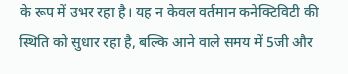के रूप में उभर रहा है। यह न केवल वर्तमान कनेक्टिविटी की स्थिति को सुधार रहा है, बल्कि आने वाले समय में 5जी और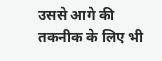उससे आगे की तकनीक के लिए भी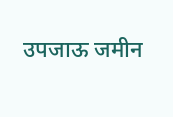उपजाऊ जमीन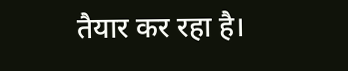तैयार कर रहा है।